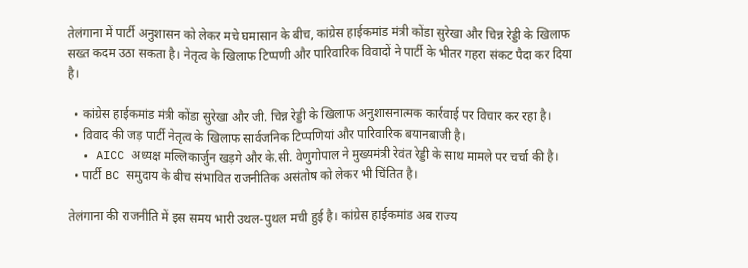तेलंगाना में पार्टी अनुशासन को लेकर मचे घमासान के बीच, कांग्रेस हाईकमांड मंत्री कोंडा सुरेखा और चिन्न रेड्डी के खिलाफ सख्त कदम उठा सकता है। नेतृत्व के खिलाफ टिप्पणी और पारिवारिक विवादों ने पार्टी के भीतर गहरा संकट पैदा कर दिया है।

  • कांग्रेस हाईकमांड मंत्री कोंडा सुरेखा और जी. चिन्न रेड्डी के खिलाफ अनुशासनात्मक कार्रवाई पर विचार कर रहा है।
  • विवाद की जड़ पार्टी नेतृत्व के खिलाफ सार्वजनिक टिप्पणियां और पारिवारिक बयानबाजी है।
  • AICC अध्यक्ष मल्लिकार्जुन खड़गे और के.सी. वेणुगोपाल ने मुख्यमंत्री रेवंत रेड्डी के साथ मामले पर चर्चा की है।
  • पार्टी BC समुदाय के बीच संभावित राजनीतिक असंतोष को लेकर भी चिंतित है।

तेलंगाना की राजनीति में इस समय भारी उथल-पुथल मची हुई है। कांग्रेस हाईकमांड अब राज्य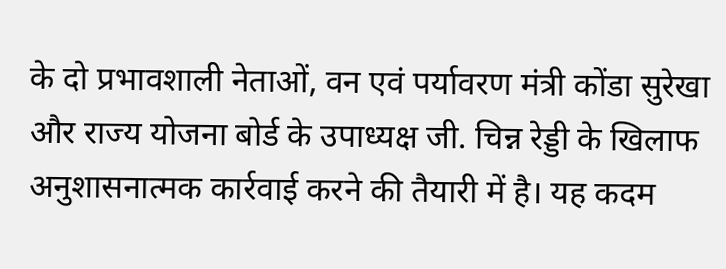के दो प्रभावशाली नेताओं, वन एवं पर्यावरण मंत्री कोंडा सुरेखा और राज्य योजना बोर्ड के उपाध्यक्ष जी. चिन्न रेड्डी के खिलाफ अनुशासनात्मक कार्रवाई करने की तैयारी में है। यह कदम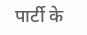पार्टी के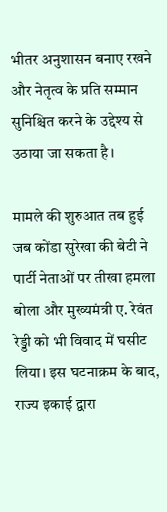भीतर अनुशासन बनाए रखने और नेतृत्व के प्रति सम्मान सुनिश्चित करने के उद्देश्य से उठाया जा सकता है।

मामले की शुरुआत तब हुई जब कोंडा सुरेखा की बेटी ने पार्टी नेताओं पर तीखा हमला बोला और मुख्यमंत्री ए. रेवंत रेड्डी को भी विवाद में घसीट लिया। इस घटनाक्रम के बाद, राज्य इकाई द्वारा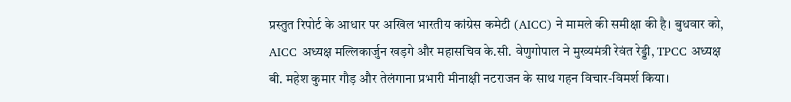प्रस्तुत रिपोर्ट के आधार पर अखिल भारतीय कांग्रेस कमेटी (AICC) ने मामले की समीक्षा की है। बुधवार को, AICC अध्यक्ष मल्लिकार्जुन खड़गे और महासचिव के.सी. वेणुगोपाल ने मुख्यमंत्री रेवंत रेड्डी, TPCC अध्यक्ष बी. महेश कुमार गौड़ और तेलंगाना प्रभारी मीनाक्षी नटराजन के साथ गहन विचार-विमर्श किया।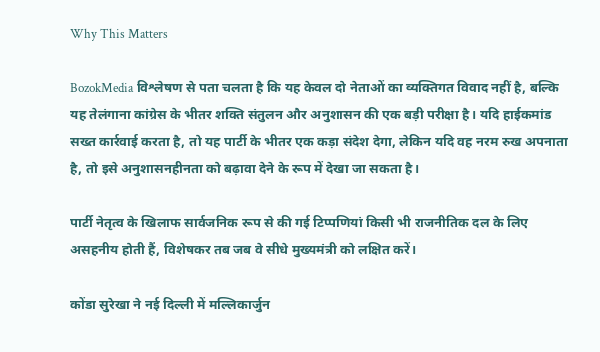Why This Matters

BozokMedia विश्लेषण से पता चलता है कि यह केवल दो नेताओं का व्यक्तिगत विवाद नहीं है, बल्कि यह तेलंगाना कांग्रेस के भीतर शक्ति संतुलन और अनुशासन की एक बड़ी परीक्षा है। यदि हाईकमांड सख्त कार्रवाई करता है, तो यह पार्टी के भीतर एक कड़ा संदेश देगा, लेकिन यदि वह नरम रुख अपनाता है, तो इसे अनुशासनहीनता को बढ़ावा देने के रूप में देखा जा सकता है।

पार्टी नेतृत्व के खिलाफ सार्वजनिक रूप से की गई टिप्पणियां किसी भी राजनीतिक दल के लिए असहनीय होती हैं, विशेषकर तब जब वे सीधे मुख्यमंत्री को लक्षित करें।

कोंडा सुरेखा ने नई दिल्ली में मल्लिकार्जुन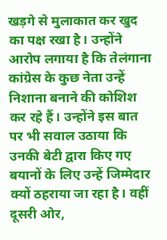खड़गे से मुलाकात कर खुद का पक्ष रखा है। उन्होंने आरोप लगाया है कि तेलंगाना कांग्रेस के कुछ नेता उन्हें निशाना बनाने की कोशिश कर रहे हैं। उन्होंने इस बात पर भी सवाल उठाया कि उनकी बेटी द्वारा किए गए बयानों के लिए उन्हें जिम्मेदार क्यों ठहराया जा रहा है। वहीं दूसरी ओर,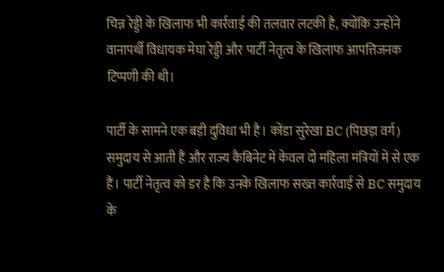चिन्न रेड्डी के खिलाफ भी कार्रवाई की तलवार लटकी है, क्योंकि उन्होंने वानापर्थी विधायक मेघा रेड्डी और पार्टी नेतृत्व के खिलाफ आपत्तिजनक टिप्पणी की थी।

पार्टी के सामने एक बड़ी दुविधा भी है। कोंडा सुरेखा BC (पिछड़ा वर्ग) समुदाय से आती हैं और राज्य कैबिनेट में केवल दो महिला मंत्रियों में से एक हैं। पार्टी नेतृत्व को डर है कि उनके खिलाफ सख्त कार्रवाई से BC समुदाय के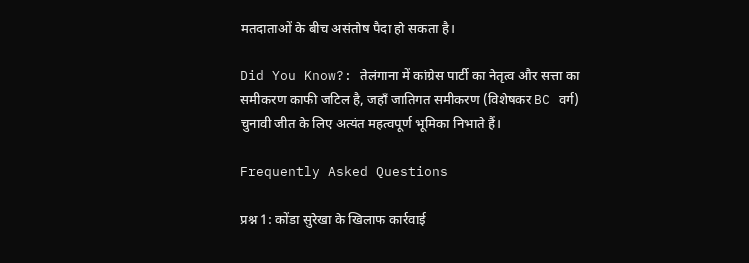मतदाताओं के बीच असंतोष पैदा हो सकता है।

Did You Know?: तेलंगाना में कांग्रेस पार्टी का नेतृत्व और सत्ता का समीकरण काफी जटिल है, जहाँ जातिगत समीकरण (विशेषकर BC वर्ग) चुनावी जीत के लिए अत्यंत महत्वपूर्ण भूमिका निभाते हैं।

Frequently Asked Questions

प्रश्न 1: कोंडा सुरेखा के खिलाफ कार्रवाई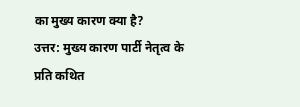का मुख्य कारण क्या है?
उत्तर: मुख्य कारण पार्टी नेतृत्व के प्रति कथित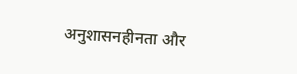अनुशासनहीनता और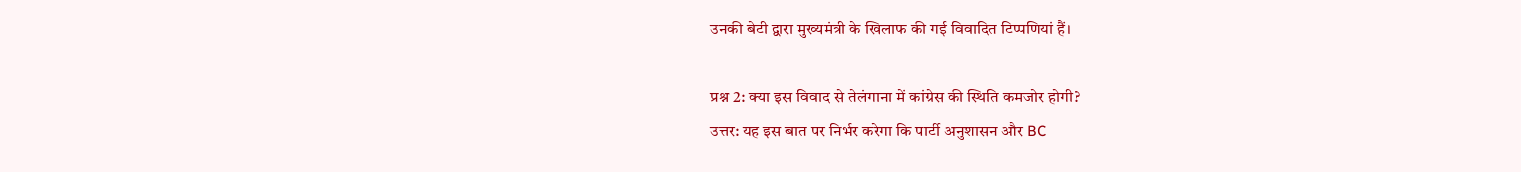उनकी बेटी द्वारा मुख्यमंत्री के खिलाफ की गई विवादित टिप्पणियां हैं।

प्रश्न 2: क्या इस विवाद से तेलंगाना में कांग्रेस की स्थिति कमजोर होगी?
उत्तर: यह इस बात पर निर्भर करेगा कि पार्टी अनुशासन और BC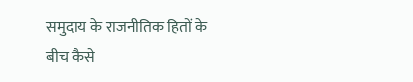समुदाय के राजनीतिक हितों के बीच कैसे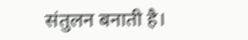संतुलन बनाती है।